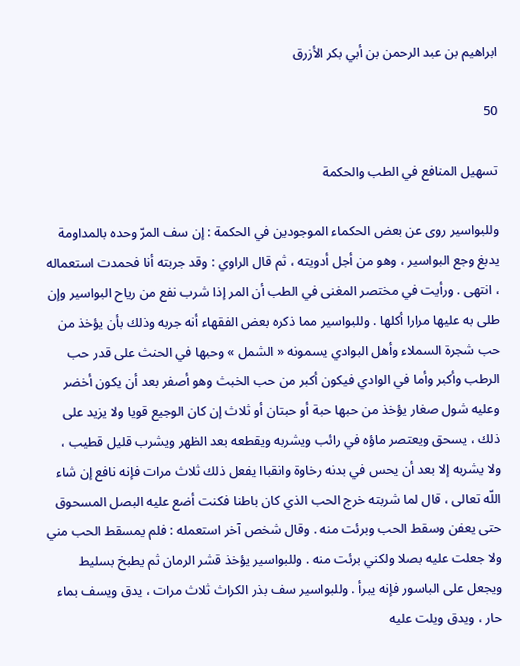ابراهيم بن عبد الرحمن بن أبي بكر الأزرق

50

تسهيل المنافع في الطب والحكمة

وللبواسير روى عن بعض الحكماء الموجودين في الحكمة : إن سف المرّ وحده بالمداومة يدبغ وجع البواسير ، وهو من أجل أدويته ، ثم قال الراوي : وقد جربته أنا فحمدت استعماله ، انتهى . ورأيت في مختصر المغنى في الطب أن المر إذا شرب نفع من رياح البواسير وإن طلى به عليها مرارا أكلها . وللبواسير مما ذكره بعض الفقهاء أنه جربه وذلك بأن يؤخذ من حب شجرة السملاء وأهل البوادي يسمونه « الشمل » وحبها في الحنث على قدر حب الرطب وأكبر وأما في الوادي فيكون أكبر من حب الخبث وهو أصفر بعد أن يكون أخضر وعليه شول صغار يؤخذ من حبها حبة أو حبتان أو ثلاث إن كان الوجيع قويا ولا يزيد على ذلك ، يسحق ويعتصر ماؤه في رائب ويشربه ويقطعه بعد الظهر ويشرب قليل قطيب ، ولا يشربه إلا بعد أن يحس في بدنه رخاوة وانقباا يفعل ذلك ثلاث مرات فإنه نافع إن شاء اللّه تعالى ، قال لما شربته خرج الحب الذي كان باطنا فكنت أضع عليه البصل المسحوق حتى يعفن وسقط الحب وبرئت منه . وقال شخص آخر استعمله : فلم يمسقط الحب مني ولا جعلت عليه بصلا ولكني برئت منه . وللبواسير يؤخذ قشر الرمان ثم يطبخ بسليط ويجعل على الباسور فإنه يبرأ . وللبواسير سف بذر الكراث ثلاث مرات ، يدق ويسف بماء حار ، ويدق ويلت عليه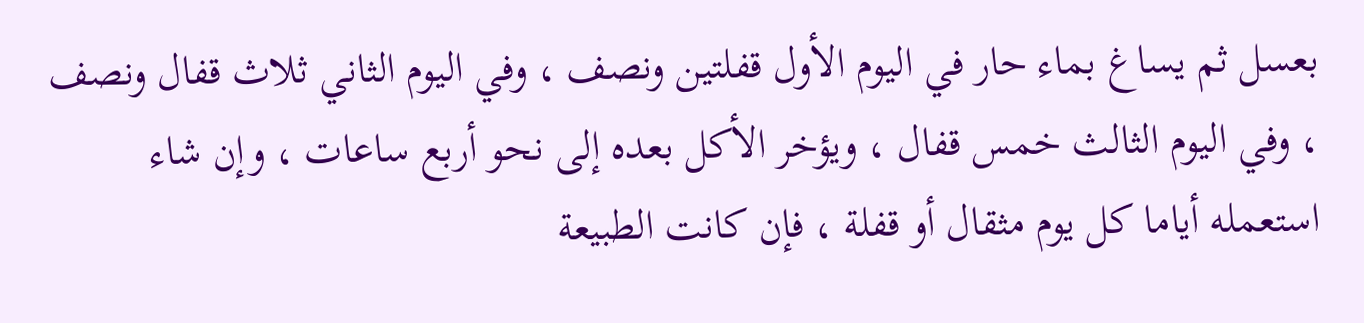بعسل ثم يساغ بماء حار في اليوم الأول قفلتين ونصف ، وفي اليوم الثاني ثلاث قفال ونصف ، وفي اليوم الثالث خمس قفال ، ويؤخر الأكل بعده إلى نحو أربع ساعات ، وإن شاء استعمله أياما كل يوم مثقال أو قفلة ، فإن كانت الطبيعة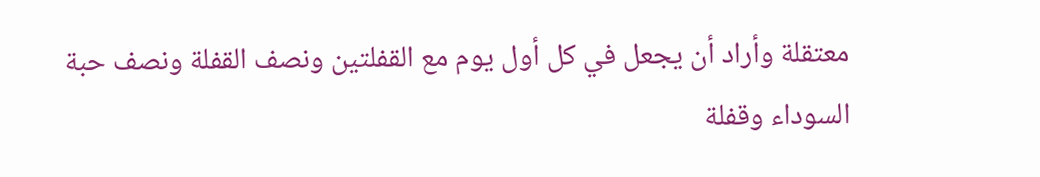معتقلة وأراد أن يجعل في كل أول يوم مع القفلتين ونصف القفلة ونصف حبة السوداء وقفلة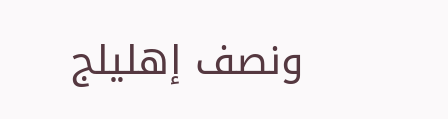ونصف إهليلج